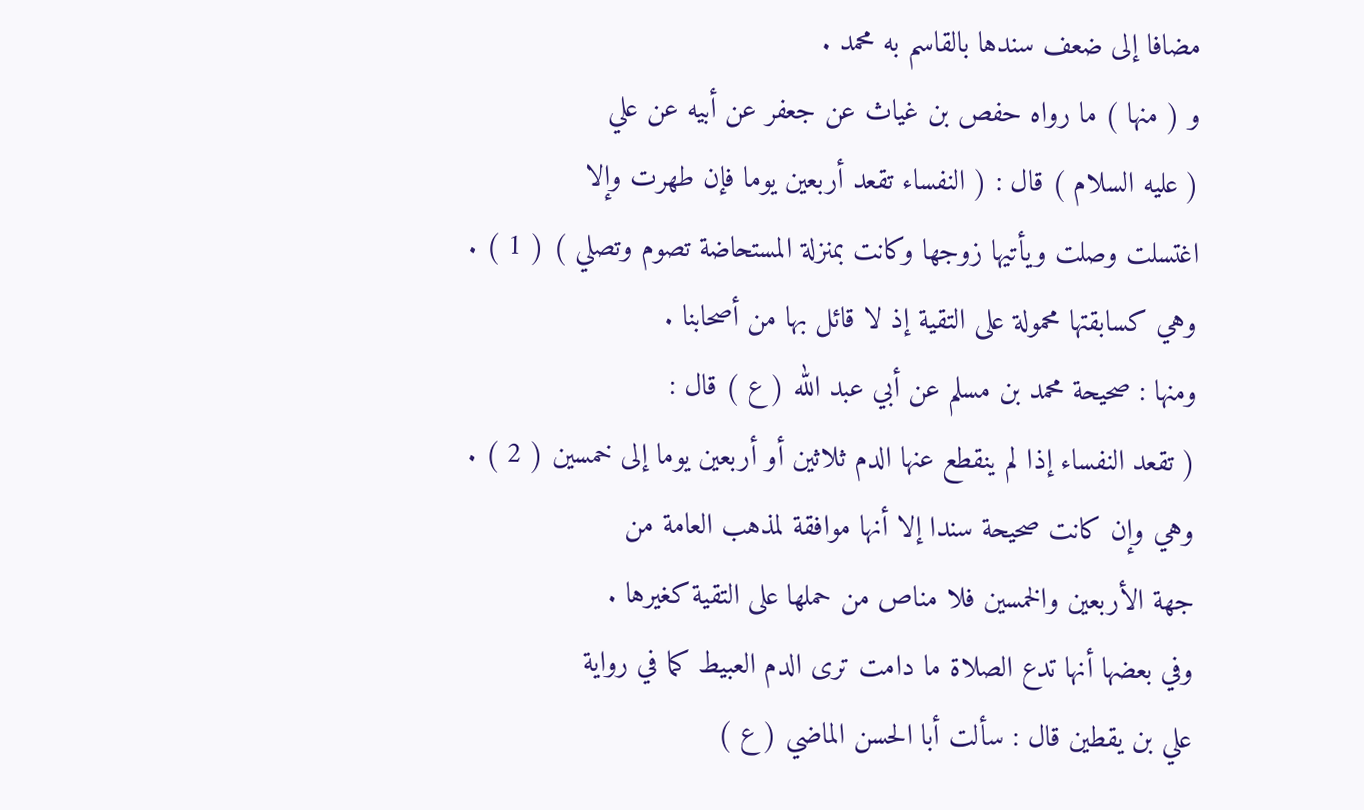مضافا إلى ضعف سندها بالقاسم به محمد .
و ( منها ) ما رواه حفص بن غياث عن جعفر عن أبيه عن علي
( عليه السلام ) قال : ( النفساء تقعد أربعين يوما فإن طهرت وإلا
اغتسلت وصلت ويأتيها زوجها وكانت بمنزلة المستحاضة تصوم وتصلي ) ( 1 ) .
وهي كسابقتها محمولة على التقية إذ لا قائل بها من أصحابنا .
ومنها : صحيحة محمد بن مسلم عن أبي عبد الله ( ع ) قال :
( تقعد النفساء إذا لم ينقطع عنها الدم ثلاثين أو أربعين يوما إلى خمسين ( 2 ) .
وهي وإن كانت صحيحة سندا إلا أنها موافقة لمذهب العامة من
جهة الأربعين والخمسين فلا مناص من حملها على التقية كغيرها .
وفي بعضها أنها تدع الصلاة ما دامت ترى الدم العبيط كما في رواية
علي بن يقطين قال : سألت أبا الحسن الماضي ( ع )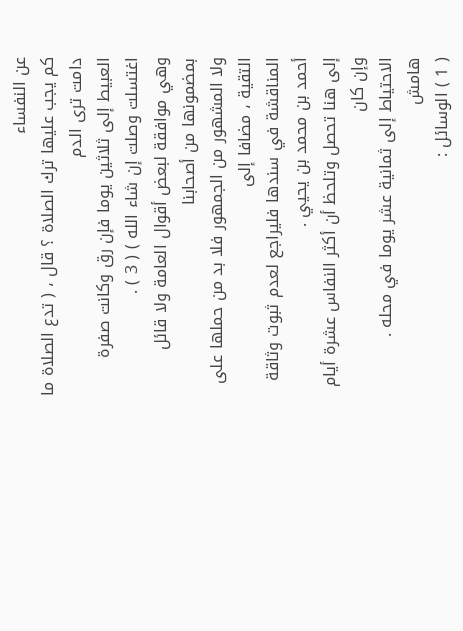عن النفساء
كم يجب عليها ترك الصلاة ؟ قال ، ( تدع الصلاة ما دامت ترى الدم
العبيط إلى ثلاثين يوما فإن رق وكانت صفرة اغتسلت وصلت إن شاء الله ) ( 3 ) .
وهي موافقة لبعض أقوال العامة ولا قائل بمضمونها من أصحابنا
ولا المشهور من الجمهور فلا بد من حملها على التقية ، مضافا إلى
المناقشة في سندها فليراجع لعدم ثبوت وثاقة أحمد بن محمد بن يحيي .
إلى هنا تحصل وتلحظ أن أكثر النفاس عشرة أيام وإن كان
الاحتياط إلى ثمانية عشر يوما في محله .
هامش
( 1 ) الوسائل :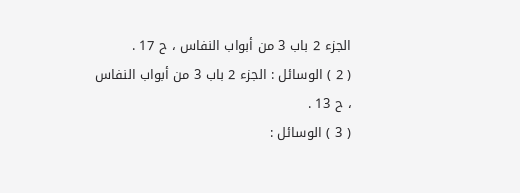الجزء 2 باب 3 من أبواب النفاس ، ح 17 .
( 2 ) الوسائل : الجزء 2 باب 3 من أبواب النفاس ، ح 13 .
( 3 ) الوسائل :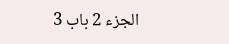الجزء 2 باب 3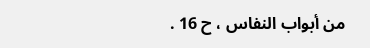من أبواب النفاس ، ح 16 .